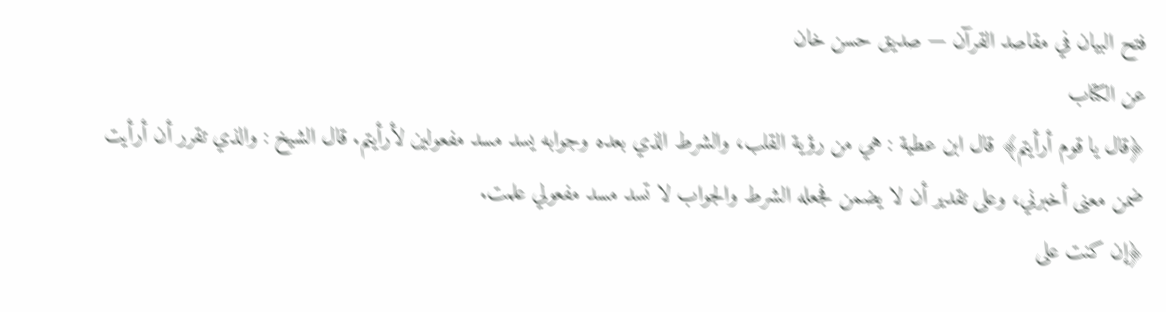فتح البيان في مقاصد القرآن — صديق حسن خان
عن الكتاب
﴿قال يا قوم أرأيتم﴾ قال ابن عطية : هي من رؤية القلب، والشرط الذي بعده وجوابه يسد مسد مفعولين لأرأيتم. قال الشيخ : والذي تقرر أن أرأيت ضمن معنى أخبرني، وعلى تقدير أن لا يضمن فجعله الشرط والجواب لا تسد مسد مفعولي علمت.
﴿إن كنت على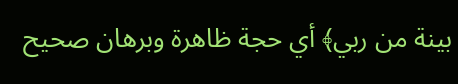بينة من ربي﴾ أي حجة ظاهرة وبرهان صحيح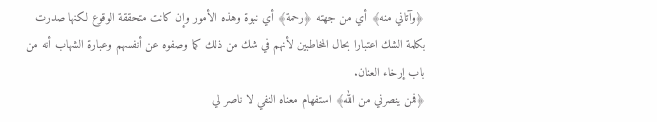﴿وآتاني منه﴾ أي من جهته ﴿رحمة﴾ أي نبوة وهذه الأمور وإن كانت متحققة الوقوع لكنها صدرت بكلمة الشك اعتبارا بحال المخاطبين لأنهم في شك من ذلك كما وصفوه عن أنفسهم وعبارة الشهاب أنه من باب إرخاء العنان.
﴿فمن ينصرني من الله﴾ استفهام معناه النفي لا ناصر لي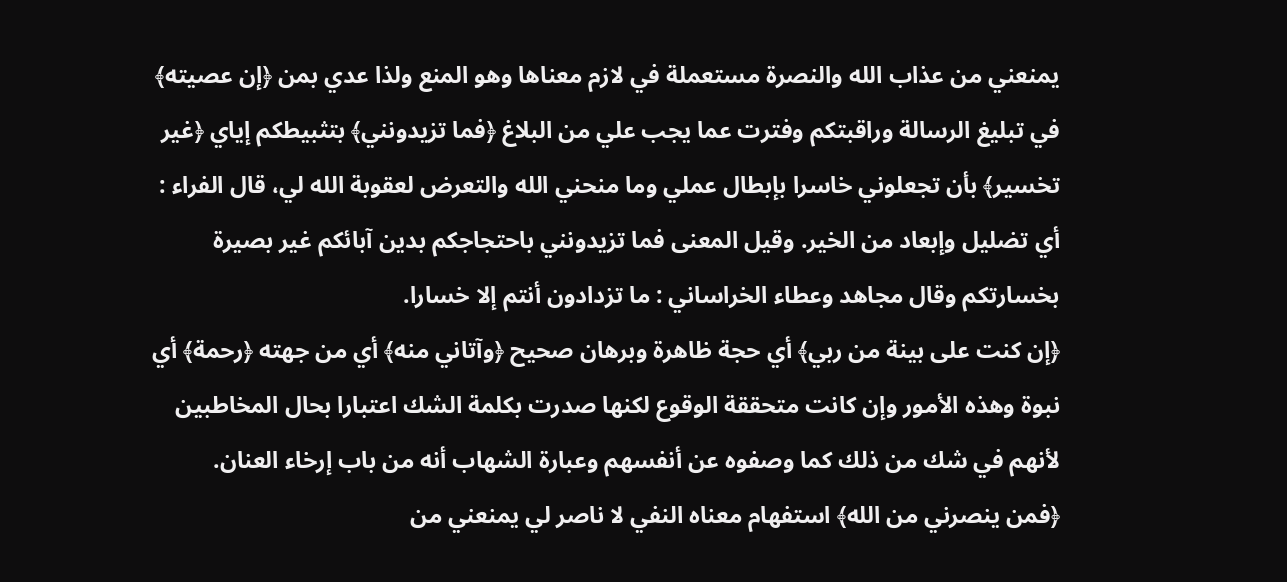يمنعني من عذاب الله والنصرة مستعملة في لازم معناها وهو المنع ولذا عدي بمن ﴿إن عصيته﴾ في تبليغ الرسالة وراقبتكم وفترت عما يجب علي من البلاغ ﴿فما تزيدونني﴾ بتثبيطكم إياي ﴿غير تخسير﴾ بأن تجعلوني خاسرا بإبطال عملي وما منحني الله والتعرض لعقوبة الله لي، قال الفراء : أي تضليل وإبعاد من الخير. وقيل المعنى فما تزيدونني باحتجاجكم بدين آبائكم غير بصيرة بخسارتكم وقال مجاهد وعطاء الخراساني : ما تزدادون أنتم إلا خسارا.
﴿إن كنت على بينة من ربي﴾ أي حجة ظاهرة وبرهان صحيح ﴿وآتاني منه﴾ أي من جهته ﴿رحمة﴾ أي نبوة وهذه الأمور وإن كانت متحققة الوقوع لكنها صدرت بكلمة الشك اعتبارا بحال المخاطبين لأنهم في شك من ذلك كما وصفوه عن أنفسهم وعبارة الشهاب أنه من باب إرخاء العنان.
﴿فمن ينصرني من الله﴾ استفهام معناه النفي لا ناصر لي يمنعني من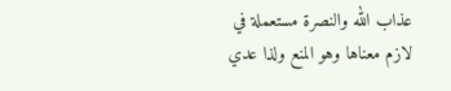عذاب الله والنصرة مستعملة في لازم معناها وهو المنع ولذا عدي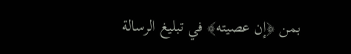بمن ﴿إن عصيته﴾ في تبليغ الرسالة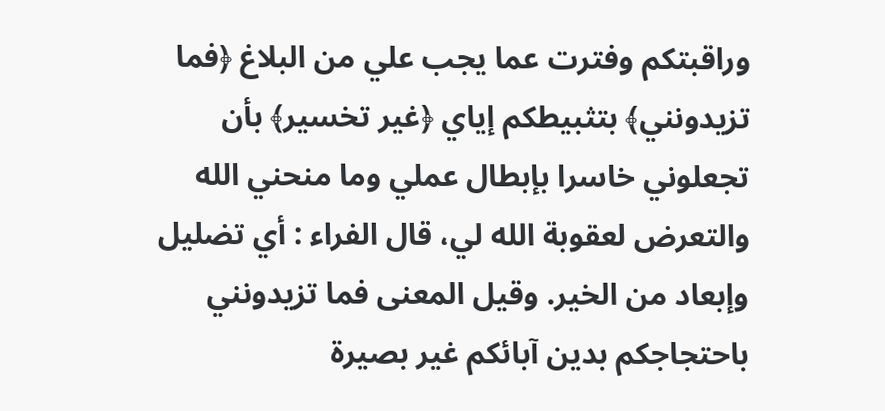وراقبتكم وفترت عما يجب علي من البلاغ ﴿فما تزيدونني﴾ بتثبيطكم إياي ﴿غير تخسير﴾ بأن تجعلوني خاسرا بإبطال عملي وما منحني الله والتعرض لعقوبة الله لي، قال الفراء : أي تضليل وإبعاد من الخير. وقيل المعنى فما تزيدونني باحتجاجكم بدين آبائكم غير بصيرة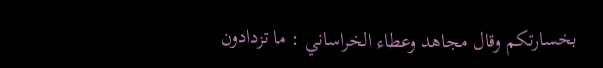بخسارتكم وقال مجاهد وعطاء الخراساني : ما تزدادون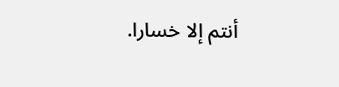أنتم إلا خسارا.